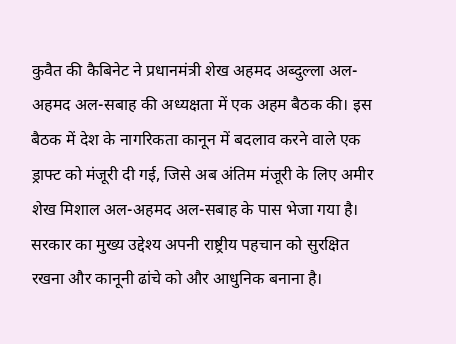कुवैत की कैबिनेट ने प्रधानमंत्री शेख अहमद अब्दुल्ला अल-अहमद अल-सबाह की अध्यक्षता में एक अहम बैठक की। इस बैठक में देश के नागरिकता कानून में बदलाव करने वाले एक ड्राफ्ट को मंजूरी दी गई, जिसे अब अंतिम मंजूरी के लिए अमीर शेख मिशाल अल-अहमद अल-सबाह के पास भेजा गया है। सरकार का मुख्य उद्देश्य अपनी राष्ट्रीय पहचान को सुरक्षित रखना और कानूनी ढांचे को और आधुनिक बनाना है।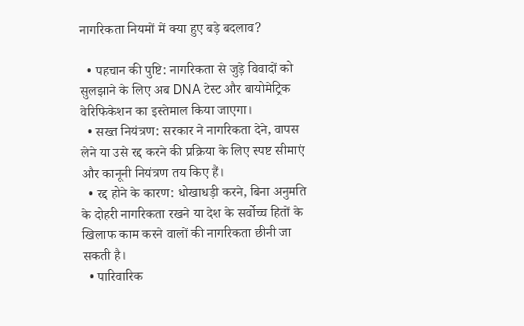नागरिकता नियमों में क्या हुए बड़े बदलाव?

  • पहचान की पुष्टि: नागरिकता से जुड़े विवादों को सुलझाने के लिए अब DNA टेस्ट और बायोमेट्रिक वेरिफिकेशन का इस्तेमाल किया जाएगा।
  • सख्त नियंत्रण: सरकार ने नागरिकता देने, वापस लेने या उसे रद्द करने की प्रक्रिया के लिए स्पष्ट सीमाएं और कानूनी नियंत्रण तय किए हैं।
  • रद्द होने के कारण: धोखाधड़ी करने, बिना अनुमति के दोहरी नागरिकता रखने या देश के सर्वोच्च हितों के खिलाफ काम करने वालों की नागरिकता छीनी जा सकती है।
  • पारिवारिक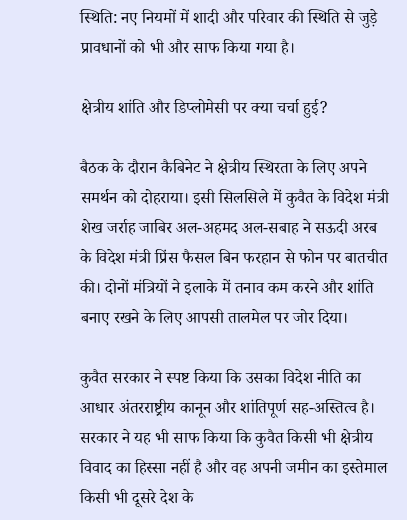स्थिति: नए नियमों में शादी और परिवार की स्थिति से जुड़े प्रावधानों को भी और साफ किया गया है।

क्षेत्रीय शांति और डिप्लोमेसी पर क्या चर्चा हुई?

बैठक के दौरान कैबिनेट ने क्षेत्रीय स्थिरता के लिए अपने समर्थन को दोहराया। इसी सिलसिले में कुवैत के विदेश मंत्री शेख जर्राह जाबिर अल-अहमद अल-सबाह ने सऊदी अरब के विदेश मंत्री प्रिंस फैसल बिन फरहान से फोन पर बातचीत की। दोनों मंत्रियों ने इलाके में तनाव कम करने और शांति बनाए रखने के लिए आपसी तालमेल पर जोर दिया।

कुवैत सरकार ने स्पष्ट किया कि उसका विदेश नीति का आधार अंतरराष्ट्रीय कानून और शांतिपूर्ण सह-अस्तित्व है। सरकार ने यह भी साफ किया कि कुवैत किसी भी क्षेत्रीय विवाद का हिस्सा नहीं है और वह अपनी जमीन का इस्तेमाल किसी भी दूसरे देश के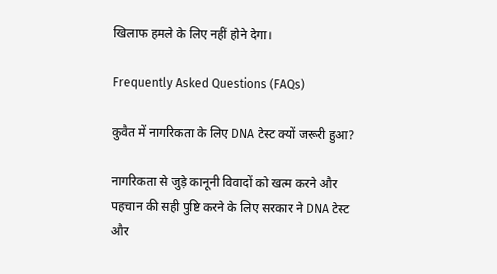खिलाफ हमले के लिए नहीं होने देगा।

Frequently Asked Questions (FAQs)

कुवैत में नागरिकता के लिए DNA टेस्ट क्यों जरूरी हुआ?

नागरिकता से जुड़े कानूनी विवादों को खत्म करने और पहचान की सही पुष्टि करने के लिए सरकार ने DNA टेस्ट और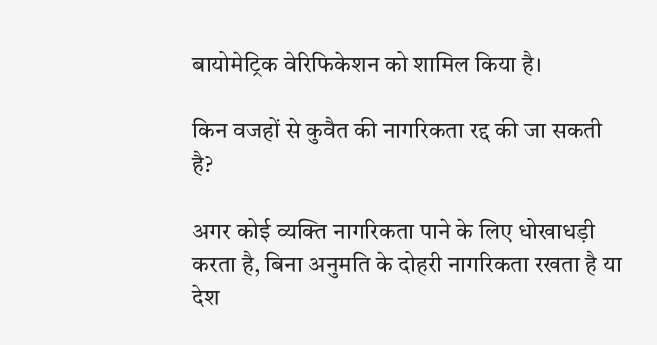बायोमेट्रिक वेरिफिकेशन को शामिल किया है।

किन वजहों से कुवैत की नागरिकता रद्द की जा सकती है?

अगर कोई व्यक्ति नागरिकता पाने के लिए धोखाधड़ी करता है, बिना अनुमति के दोहरी नागरिकता रखता है या देश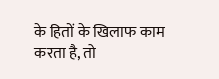के हितों के खिलाफ काम करता है, तो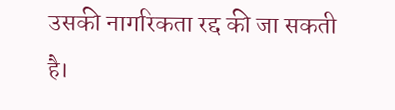उसकी नागरिकता रद्द की जा सकती है।